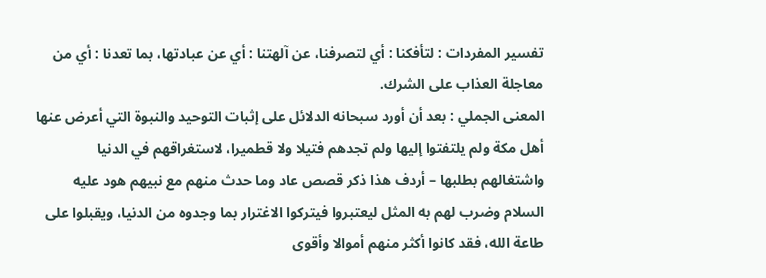تفسير المفردات : لتأفكنا : أي لتصرفنا، عن آلهتنا : أي عن عبادتها، بما تعدنا : أي من معاجلة العذاب على الشرك.
المعنى الجملي : بعد أن أورد سبحانه الدلائل على إثبات التوحيد والنبوة التي أعرض عنها أهل مكة ولم يلتفتوا إليها ولم تجدهم فتيلا ولا قطميرا، لاستغراقهم في الدنيا واشتغالهم بطلبها – أردف هذا ذكر قصص عاد وما حدث منهم مع نبيهم هود عليه السلام وضرب لهم به المثل ليعتبروا فيتركوا الاغترار بما وجدوه من الدنيا، ويقبلوا على طاعة الله، فقد كانوا أكثر منهم أموالا وأقوى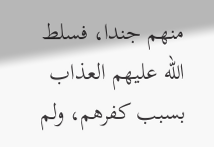منهم جندا، فسلط الله عليهم العذاب بسبب كفرهم، ولم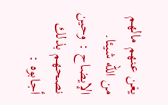يغن عنهم مالهم من الله شيئا.
الإيضاح : وحين نصحهم بذلك أجابوه :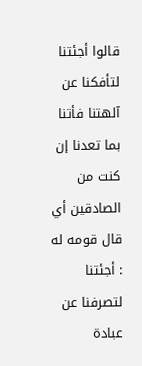قالوا أجئتنا لتأفكنا عن آلهتنا فأتنا بما تعدنا إن كنت من الصادقين أي قال قومه له : أجئتنا لتصرفنا عن عبادة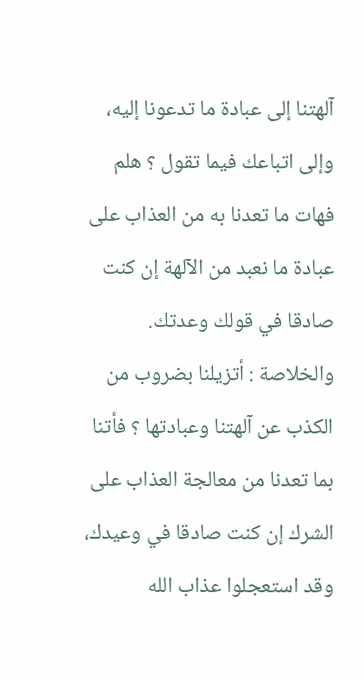آلهتنا إلى عبادة ما تدعونا إليه، وإلى اتباعك فيما تقول ؟ هلم فهات ما تعدنا به من العذاب على عبادة ما نعبد من الآلهة إن كنت صادقا في قولك وعدتك.
والخلاصة : أتزيلنا بضروب من الكذب عن آلهتنا وعبادتها ؟ فأتنا بما تعدنا من معالجة العذاب على الشرك إن كنت صادقا في وعيدك، وقد استعجلوا عذاب الله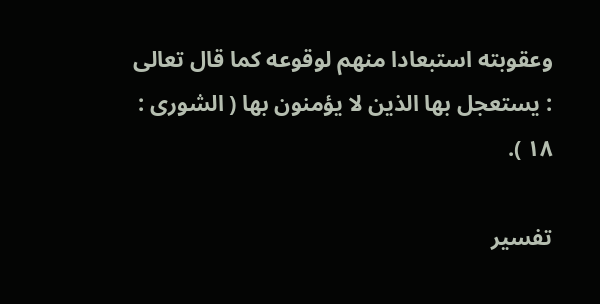وعقوبته استبعادا منهم لوقوعه كما قال تعالى : يستعجل بها الذين لا يؤمنون بها ( الشورى : ١٨ ).

تفسير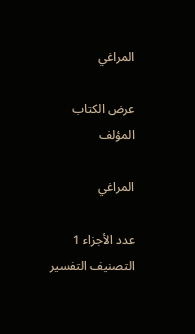المراغي

عرض الكتاب
المؤلف

المراغي

عدد الأجزاء 1
التصنيف التفسير